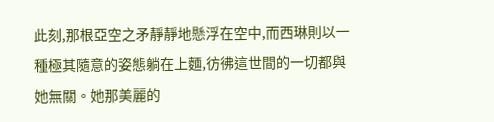此刻,那根亞空之矛靜靜地懸浮在空中,而西琳則以一種極其隨意的姿態躺在上麵,彷彿這世間的一切都與她無關。她那美麗的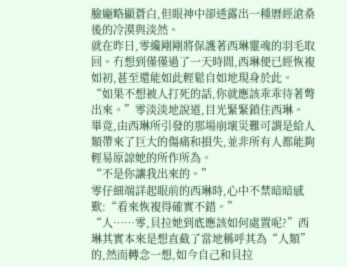臉龐略顯蒼白,但眼神中卻透露出一種曆經滄桑後的冷漠與淡然。
就在昨日,零纔剛剛將保護著西琳靈魂的羽毛取回。冇想到僅僅過了一天時間,西琳便已經恢複如初,甚至還能如此輕鬆自如地現身於此。
“如果不想被人打死的話,你就應該乖乖待著彆出來。”零淡淡地說道,目光緊緊鎖住西琳。
畢竟,由西琳所引發的那場崩壞災難可謂是給人類帶來了巨大的傷痛和損失,並非所有人都能夠輕易原諒她的所作所為。
“不是你讓我出來的。”
零仔細端詳起眼前的西琳時,心中不禁暗暗感歎:“看來恢複得確實不錯。”
“人……零,貝拉她到底應該如何處置呢?”西琳其實本來是想直截了當地稱呼其為“人類”的,然而轉念一想,如今自己和貝拉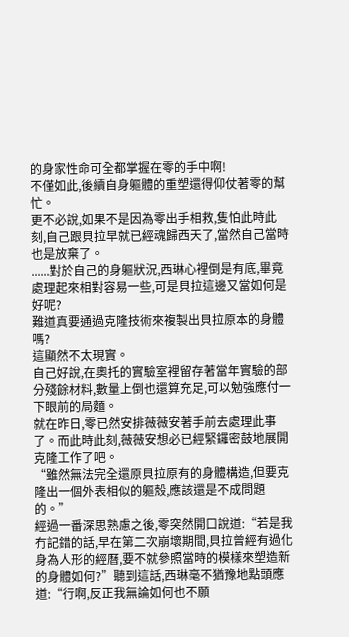的身家性命可全都掌握在零的手中啊!
不僅如此,後續自身軀體的重塑還得仰仗著零的幫忙。
更不必說,如果不是因為零出手相救,隻怕此時此刻,自己跟貝拉早就已經魂歸西天了,當然自己當時也是放棄了。
......對於自己的身軀狀況,西琳心裡倒是有底,畢竟處理起來相對容易一些,可是貝拉這邊又當如何是好呢?
難道真要通過克隆技術來複製出貝拉原本的身體嗎?
這顯然不太現實。
自己好說,在奧托的實驗室裡留存著當年實驗的部分殘餘材料,數量上倒也還算充足,可以勉強應付一下眼前的局麵。
就在昨日,零已然安排薇薇安著手前去處理此事了。而此時此刻,薇薇安想必已經緊鑼密鼓地展開克隆工作了吧。
“雖然無法完全還原貝拉原有的身體構造,但要克隆出一個外表相似的軀殼,應該還是不成問題的。”
經過一番深思熟慮之後,零突然開口說道:“若是我冇記錯的話,早在第二次崩壞期間,貝拉曾經有過化身為人形的經曆,要不就參照當時的模樣來塑造新的身體如何?”聽到這話,西琳毫不猶豫地點頭應道:“行啊,反正我無論如何也不願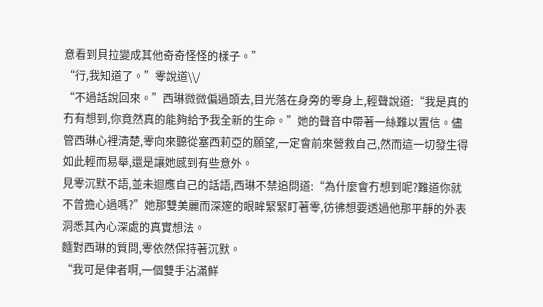意看到貝拉變成其他奇奇怪怪的樣子。”
“行,我知道了。”零說道\\/
“不過話說回來。”西琳微微偏過頭去,目光落在身旁的零身上,輕聲說道:“我是真的冇有想到,你竟然真的能夠給予我全新的生命。”她的聲音中帶著一絲難以置信。儘管西琳心裡清楚,零向來聽從塞西莉亞的願望,一定會前來營救自己,然而這一切發生得如此輕而易舉,還是讓她感到有些意外。
見零沉默不語,並未迴應自己的話語,西琳不禁追問道:“為什麼會冇想到呢?難道你就不曾擔心過嗎?”她那雙美麗而深邃的眼眸緊緊盯著零,彷彿想要透過他那平靜的外表洞悉其內心深處的真實想法。
麵對西琳的質問,零依然保持著沉默。
“我可是侓者啊,一個雙手沾滿鮮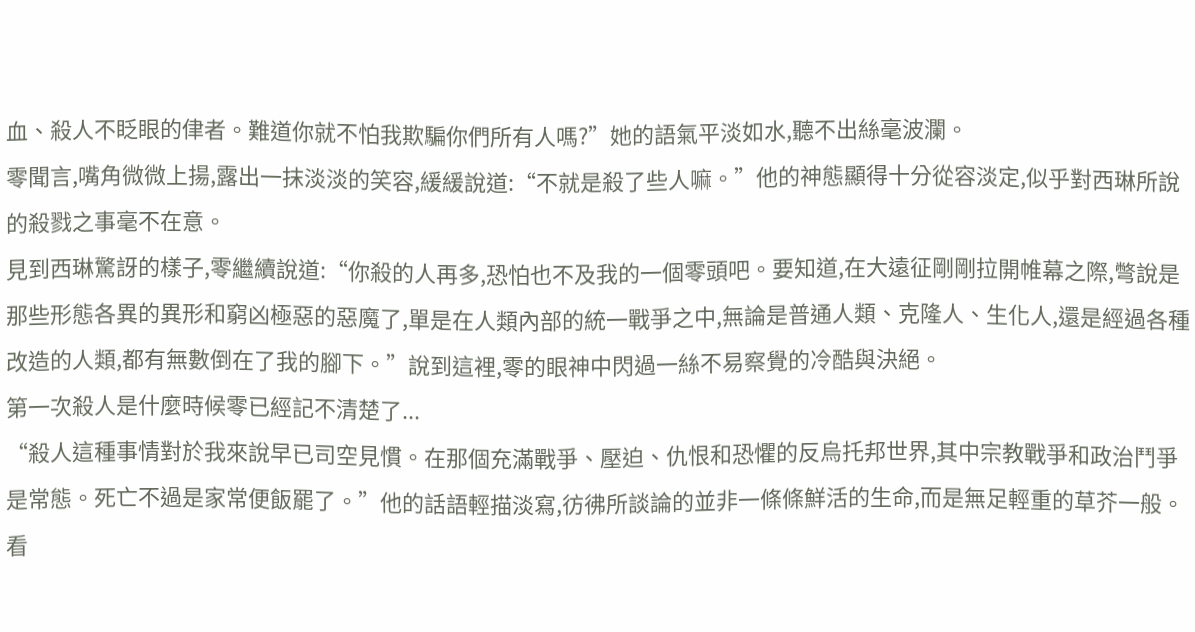血、殺人不眨眼的侓者。難道你就不怕我欺騙你們所有人嗎?”她的語氣平淡如水,聽不出絲毫波瀾。
零聞言,嘴角微微上揚,露出一抹淡淡的笑容,緩緩說道:“不就是殺了些人嘛。”他的神態顯得十分從容淡定,似乎對西琳所說的殺戮之事毫不在意。
見到西琳驚訝的樣子,零繼續說道:“你殺的人再多,恐怕也不及我的一個零頭吧。要知道,在大遠征剛剛拉開帷幕之際,彆說是那些形態各異的異形和窮凶極惡的惡魔了,單是在人類內部的統一戰爭之中,無論是普通人類、克隆人、生化人,還是經過各種改造的人類,都有無數倒在了我的腳下。”說到這裡,零的眼神中閃過一絲不易察覺的冷酷與決絕。
第一次殺人是什麼時候零已經記不清楚了...
“殺人這種事情對於我來說早已司空見慣。在那個充滿戰爭、壓迫、仇恨和恐懼的反烏托邦世界,其中宗教戰爭和政治鬥爭是常態。死亡不過是家常便飯罷了。”他的話語輕描淡寫,彷彿所談論的並非一條條鮮活的生命,而是無足輕重的草芥一般。
看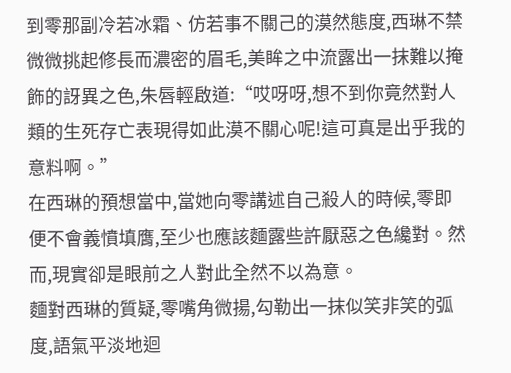到零那副冷若冰霜、仿若事不關己的漠然態度,西琳不禁微微挑起修長而濃密的眉毛,美眸之中流露出一抹難以掩飾的訝異之色,朱唇輕啟道:“哎呀呀,想不到你竟然對人類的生死存亡表現得如此漠不關心呢!這可真是出乎我的意料啊。”
在西琳的預想當中,當她向零講述自己殺人的時候,零即便不會義憤填膺,至少也應該麵露些許厭惡之色纔對。然而,現實卻是眼前之人對此全然不以為意。
麵對西琳的質疑,零嘴角微揚,勾勒出一抹似笑非笑的弧度,語氣平淡地迴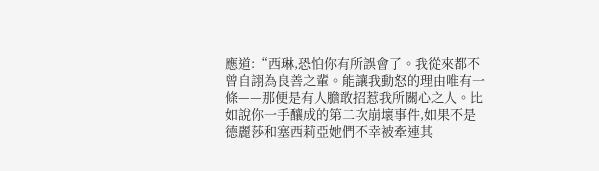應道:“西琳,恐怕你有所誤會了。我從來都不曾自詡為良善之輩。能讓我動怒的理由唯有一條——那便是有人膽敢招惹我所關心之人。比如說你一手釀成的第二次崩壞事件,如果不是德麗莎和塞西莉亞她們不幸被牽連其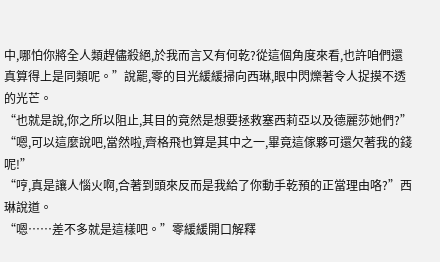中,哪怕你將全人類趕儘殺絕,於我而言又有何乾?從這個角度來看,也許咱們還真算得上是同類呢。”說罷,零的目光緩緩掃向西琳,眼中閃爍著令人捉摸不透的光芒。
“也就是說,你之所以阻止,其目的竟然是想要拯救塞西莉亞以及德麗莎她們?”
“嗯,可以這麼說吧,當然啦,齊格飛也算是其中之一,畢竟這傢夥可還欠著我的錢呢!”
“哼,真是讓人惱火啊,合著到頭來反而是我給了你動手乾預的正當理由咯?”西琳說道。
“嗯……差不多就是這樣吧。”零緩緩開口解釋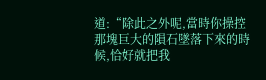道:“除此之外呢,當時你操控那塊巨大的隕石墜落下來的時候,恰好就把我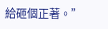給砸個正著。”